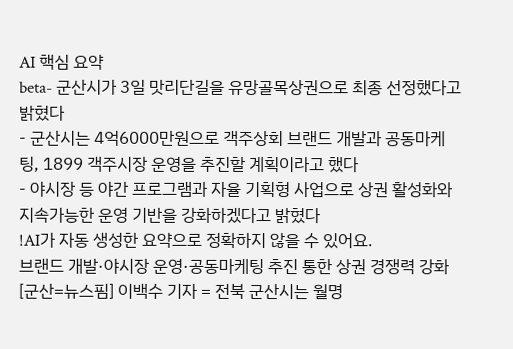AI 핵심 요약
beta- 군산시가 3일 맛리단길을 유망골목상권으로 최종 선정했다고 밝혔다
- 군산시는 4억6000만원으로 객주상회 브랜드 개발과 공동마케팅, 1899 객주시장 운영을 추진할 계획이라고 했다
- 야시장 등 야간 프로그램과 자율 기획형 사업으로 상권 활성화와 지속가능한 운영 기반을 강화하겠다고 밝혔다
!AI가 자동 생성한 요약으로 정확하지 않을 수 있어요.
브랜드 개발·야시장 운영·공동마케팅 추진 통한 상권 경쟁력 강화
[군산=뉴스핌] 이백수 기자 = 전북 군산시는 월명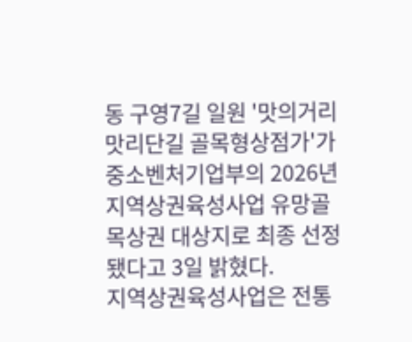동 구영7길 일원 '맛의거리 맛리단길 골목형상점가'가 중소벤처기업부의 2026년 지역상권육성사업 유망골목상권 대상지로 최종 선정됐다고 3일 밝혔다.
지역상권육성사업은 전통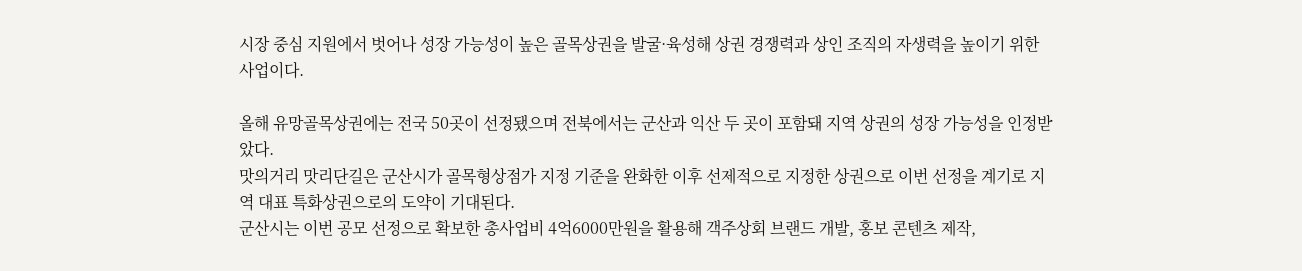시장 중심 지원에서 벗어나 성장 가능성이 높은 골목상권을 발굴·육성해 상권 경쟁력과 상인 조직의 자생력을 높이기 위한 사업이다.

올해 유망골목상권에는 전국 50곳이 선정됐으며 전북에서는 군산과 익산 두 곳이 포함돼 지역 상권의 성장 가능성을 인정받았다.
맛의거리 맛리단길은 군산시가 골목형상점가 지정 기준을 완화한 이후 선제적으로 지정한 상권으로 이번 선정을 계기로 지역 대표 특화상권으로의 도약이 기대된다.
군산시는 이번 공모 선정으로 확보한 총사업비 4억6000만원을 활용해 객주상회 브랜드 개발, 홍보 콘텐츠 제작,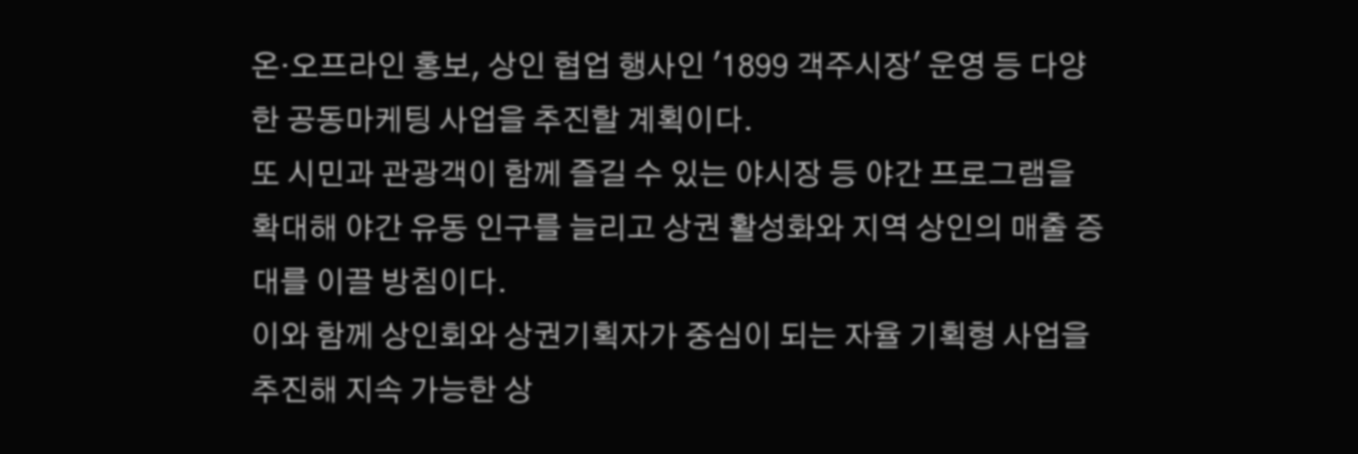온·오프라인 홍보, 상인 협업 행사인 '1899 객주시장' 운영 등 다양한 공동마케팅 사업을 추진할 계획이다.
또 시민과 관광객이 함께 즐길 수 있는 야시장 등 야간 프로그램을 확대해 야간 유동 인구를 늘리고 상권 활성화와 지역 상인의 매출 증대를 이끌 방침이다.
이와 함께 상인회와 상권기획자가 중심이 되는 자율 기획형 사업을 추진해 지속 가능한 상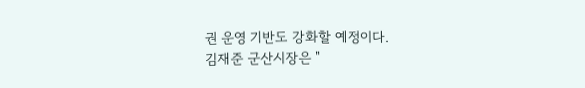권 운영 기반도 강화할 예정이다.
김재준 군산시장은 "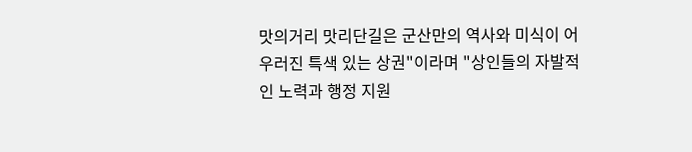맛의거리 맛리단길은 군산만의 역사와 미식이 어우러진 특색 있는 상권"이라며 "상인들의 자발적인 노력과 행정 지원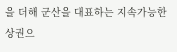을 더해 군산을 대표하는 지속가능한 상권으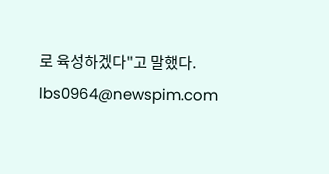로 육성하겠다"고 말했다.
lbs0964@newspim.com